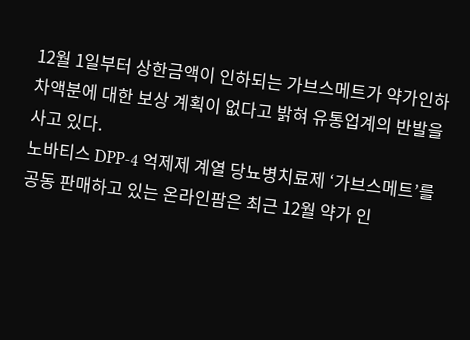12월 1일부터 상한금액이 인하되는 가브스메트가 약가인하 차액분에 대한 보상 계획이 없다고 밝혀 유통업계의 반발을 사고 있다.
노바티스 DPP-4 억제제 계열 당뇨병치료제 ‘가브스메트’를 공동 판매하고 있는 온라인팜은 최근 12월 약가 인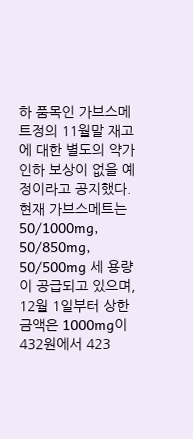하 품목인 가브스메트정의 11월말 재고에 대한 별도의 약가인하 보상이 없을 예정이라고 공지했다.
현재 가브스메트는 50/1000mg, 50/850mg, 50/500mg 세 용량이 공급되고 있으며, 12월 1일부터 상한금액은 1000mg이 432원에서 423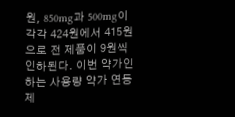원, 850mg과 500mg이 각각 424원에서 415원으로 전 제품이 9원씩 인하된다. 이번 약가인하는 사용량 약가 연동제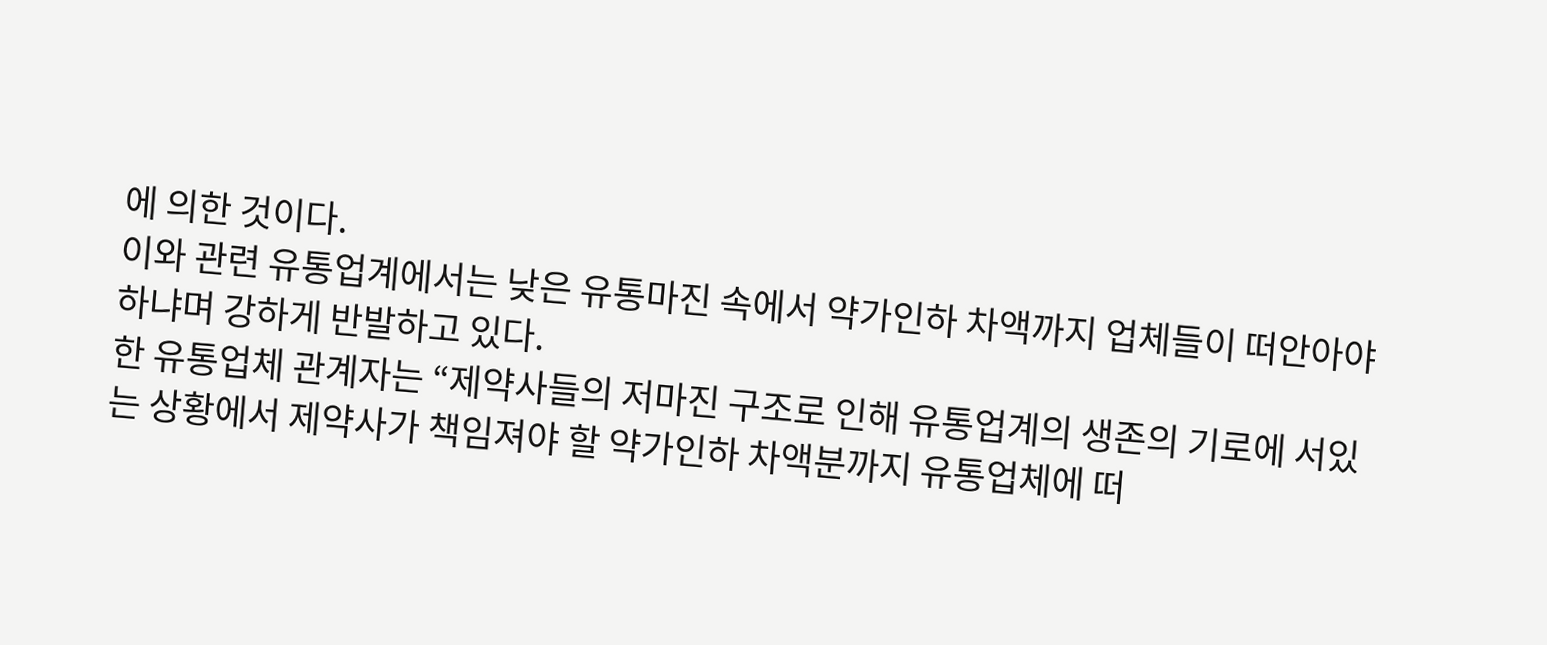에 의한 것이다.
이와 관련 유통업계에서는 낮은 유통마진 속에서 약가인하 차액까지 업체들이 떠안아야 하냐며 강하게 반발하고 있다.
한 유통업체 관계자는 “제약사들의 저마진 구조로 인해 유통업계의 생존의 기로에 서있는 상황에서 제약사가 책임져야 할 약가인하 차액분까지 유통업체에 떠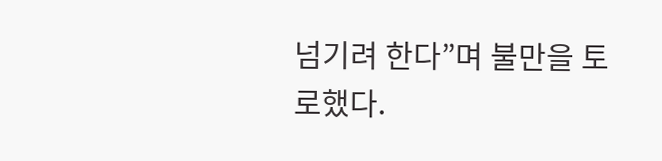넘기려 한다”며 불만을 토로했다.